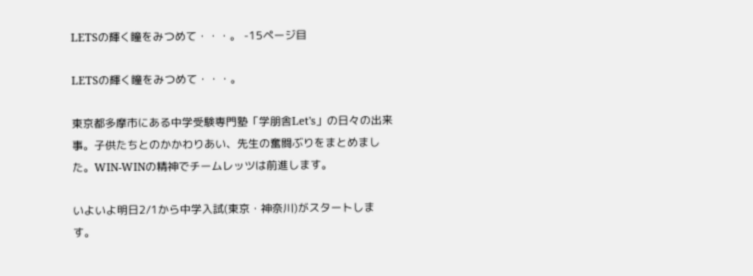LETSの輝く瞳をみつめて・・・。 -15ページ目

LETSの輝く瞳をみつめて・・・。

東京都多摩市にある中学受験専門塾「学朋舎Let's」の日々の出来事。子供たちとのかかわりあい、先生の奮闘ぶりをまとめました。WIN-WINの精神でチームレッツは前進します。

いよいよ明日2/1から中学入試(東京・神奈川)がスタートします。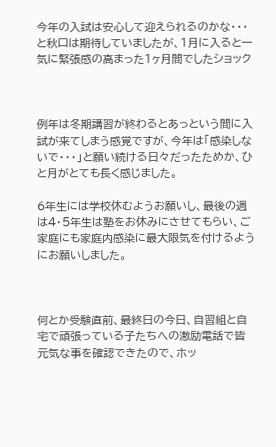今年の入試は安心して迎えられるのかな・・・と秋口は期待していましたが、1月に入ると一気に緊張感の高まった1ヶ月間でしたショック



例年は冬期講習が終わるとあっという間に入試が来てしまう感覚ですが、今年は「感染しないで・・・」と願い続ける日々だったためか、ひと月がとても長く感じました。

6年生には学校休むようお願いし、最後の週は4・5年生は塾をお休みにさせてもらい、ご家庭にも家庭内感染に最大限気を付けるようにお願いしました。



何とか受験直前、最終日の今日、自習組と自宅で頑張っている子たちへの激励電話で皆元気な事を確認できたので、ホッ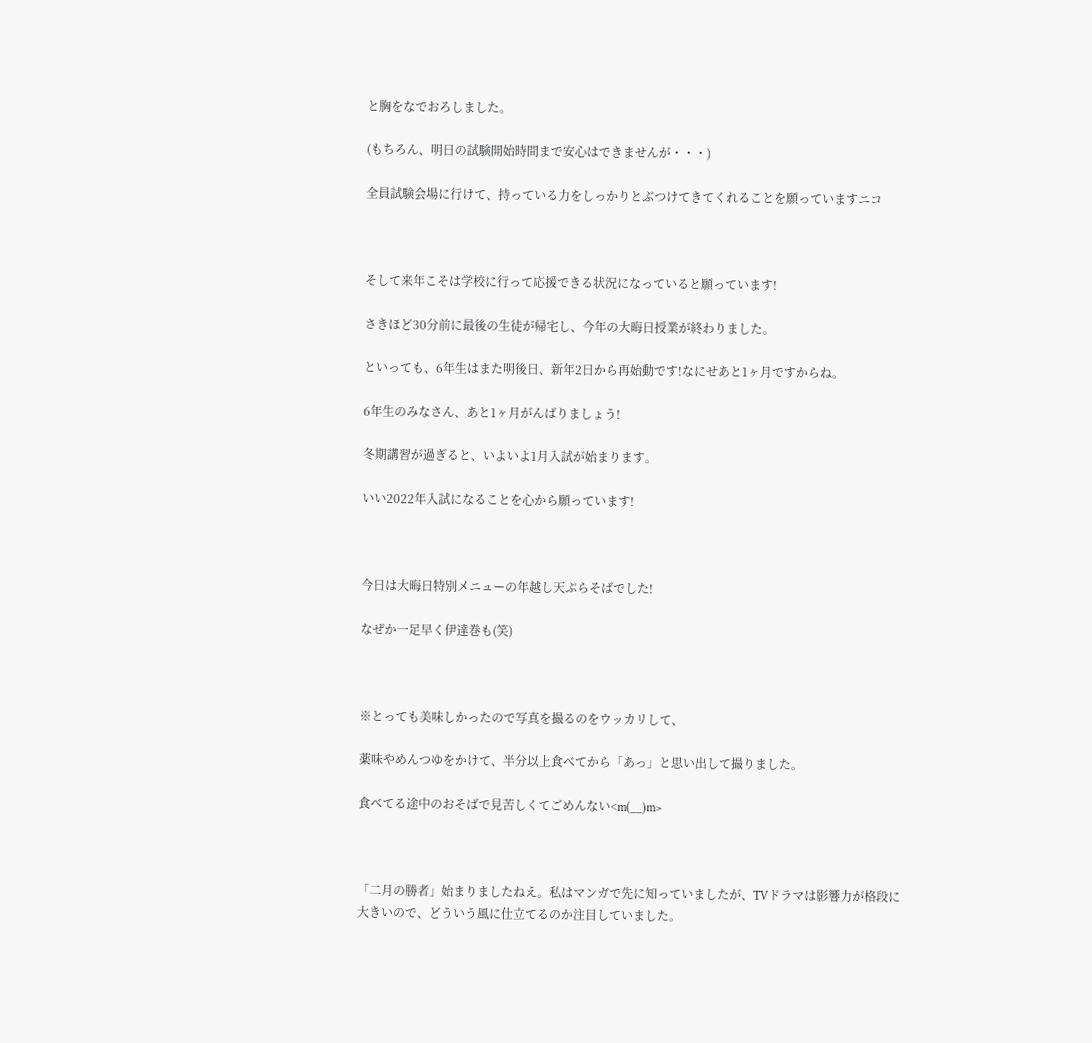と胸をなでおろしました。

(もちろん、明日の試験開始時間まで安心はできませんが・・・)

全員試験会場に行けて、持っている力をしっかりとぶつけてきてくれることを願っていますニコ



そして来年こそは学校に行って応援できる状況になっていると願っています!

さきほど30分前に最後の生徒が帰宅し、今年の大晦日授業が終わりました。

といっても、6年生はまた明後日、新年2日から再始動です!なにせあと1ヶ月ですからね。

6年生のみなさん、あと1ヶ月がんばりましょう!

冬期講習が過ぎると、いよいよ1月入試が始まります。

いい2022年入試になることを心から願っています!



今日は大晦日特別メニューの年越し天ぷらそばでした!

なぜか一足早く伊達巻も(笑)



※とっても美味しかったので写真を撮るのをウッカリして、

薬味やめんつゆをかけて、半分以上食べてから「あっ」と思い出して撮りました。

食べてる途中のおそばで見苦しくてごめんない<m(__)m>



「二月の勝者」始まりましたねえ。私はマンガで先に知っていましたが、TVドラマは影響力が格段に大きいので、どういう風に仕立てるのか注目していました。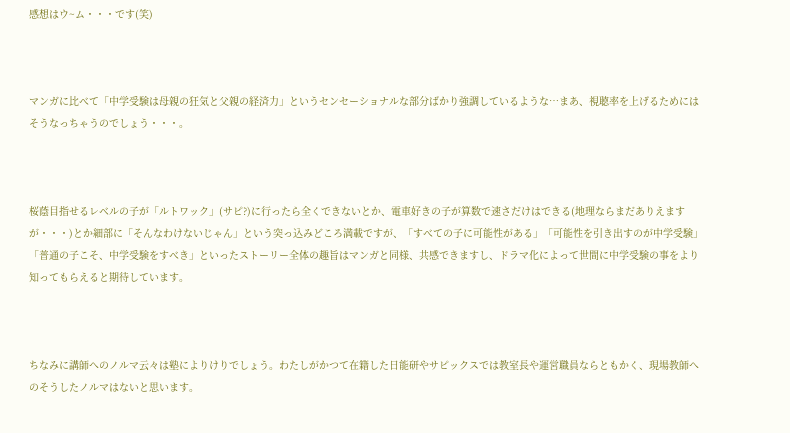感想はウ~ム・・・です(笑)



マンガに比べて「中学受験は母親の狂気と父親の経済力」というセンセーショナルな部分ばかり強調しているような…まあ、視聴率を上げるためにはそうなっちゃうのでしょう・・・。



桜蔭目指せるレベルの子が「ルトワック」(サピ?)に行ったら全くできないとか、電車好きの子が算数で速さだけはできる(地理ならまだありえますが・・・)とか細部に「そんなわけないじゃん」という突っ込みどころ満載ですが、「すべての子に可能性がある」「可能性を引き出すのが中学受験」「普通の子こそ、中学受験をすべき」といったストーリー全体の趣旨はマンガと同様、共感できますし、ドラマ化によって世間に中学受験の事をより知ってもらえると期待しています。



ちなみに講師へのノルマ云々は塾によりけりでしょう。わたしがかつて在籍した日能研やサピックスでは教室長や運営職員ならともかく、現場教師へのそうしたノルマはないと思います。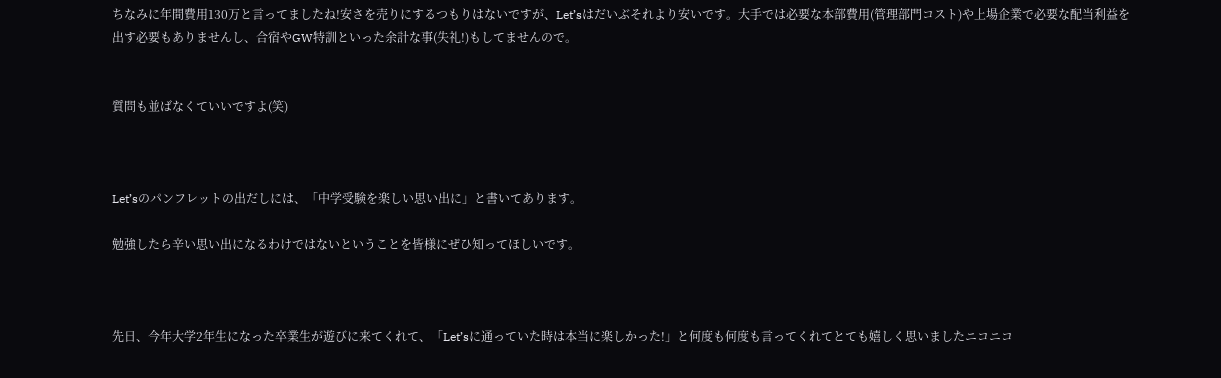ちなみに年間費用130万と言ってましたね!安さを売りにするつもりはないですが、Let’sはだいぶそれより安いです。大手では必要な本部費用(管理部門コスト)や上場企業で必要な配当利益を出す必要もありませんし、合宿やGW特訓といった余計な事(失礼!)もしてませんので。


質問も並ばなくていいですよ(笑)



Let’sのパンフレットの出だしには、「中学受験を楽しい思い出に」と書いてあります。

勉強したら辛い思い出になるわけではないということを皆様にぜひ知ってほしいです。



先日、今年大学2年生になった卒業生が遊びに来てくれて、「Let’sに通っていた時は本当に楽しかった!」と何度も何度も言ってくれてとても嬉しく思いましたニコニコ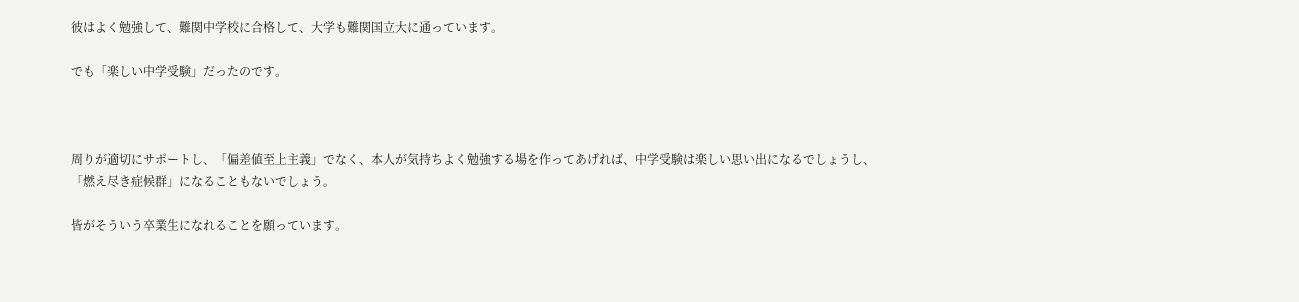彼はよく勉強して、難関中学校に合格して、大学も難関国立大に通っています。

でも「楽しい中学受験」だったのです。



周りが適切にサポートし、「偏差値至上主義」でなく、本人が気持ちよく勉強する場を作ってあげれば、中学受験は楽しい思い出になるでしょうし、「燃え尽き症候群」になることもないでしょう。

皆がそういう卒業生になれることを願っています。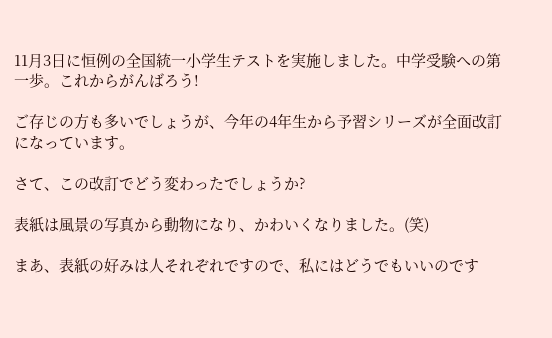11月3日に恒例の全国統一小学生テストを実施しました。中学受験への第一歩。これからがんばろう!

ご存じの方も多いでしょうが、今年の4年生から予習シリーズが全面改訂になっています。

さて、この改訂でどう変わったでしょうか?

表紙は風景の写真から動物になり、かわいくなりました。(笑)

まあ、表紙の好みは人それぞれですので、私にはどうでもいいのです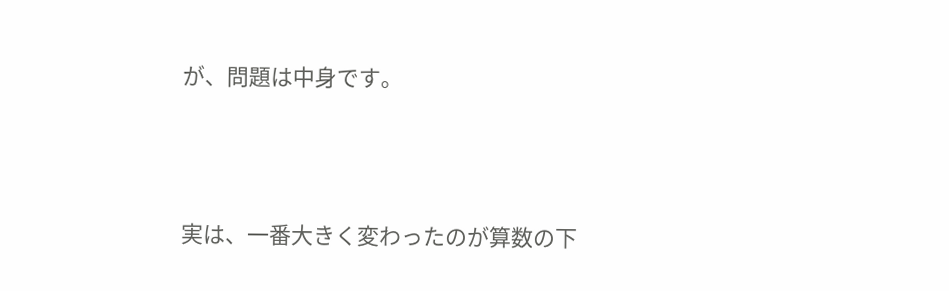が、問題は中身です。



実は、一番大きく変わったのが算数の下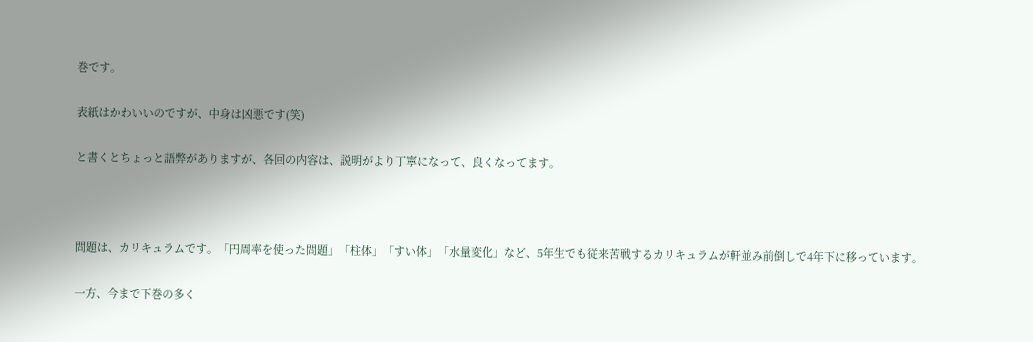巻です。

表紙はかわいいのですが、中身は凶悪です(笑)

と書くとちょっと語弊がありますが、各回の内容は、説明がより丁寧になって、良くなってます。



問題は、カリキュラムです。「円周率を使った問題」「柱体」「すい体」「水量変化」など、5年生でも従来苦戦するカリキュラムが軒並み前倒しで4年下に移っています。

一方、今まで下巻の多く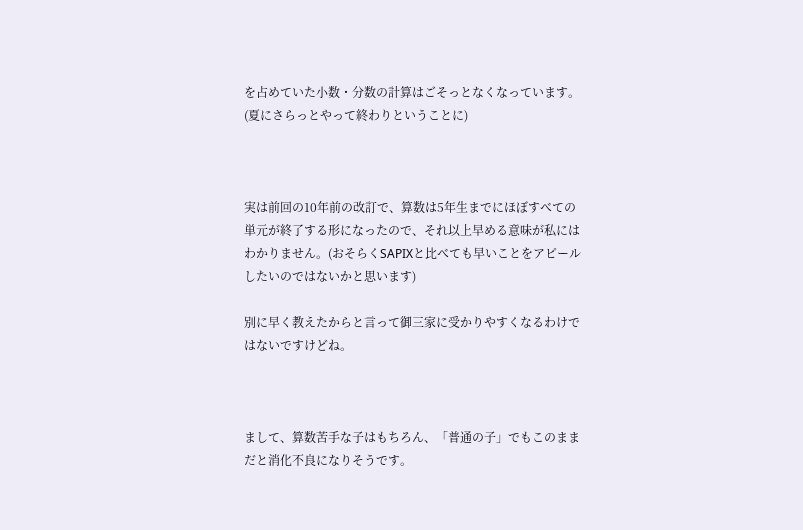を占めていた小数・分数の計算はごそっとなくなっています。(夏にさらっとやって終わりということに)



実は前回の10年前の改訂で、算数は5年生までにほぼすべての単元が終了する形になったので、それ以上早める意味が私にはわかりません。(おそらくSAPIXと比べても早いことをアピールしたいのではないかと思います)

別に早く教えたからと言って御三家に受かりやすくなるわけではないですけどね。



まして、算数苦手な子はもちろん、「普通の子」でもこのままだと消化不良になりそうです。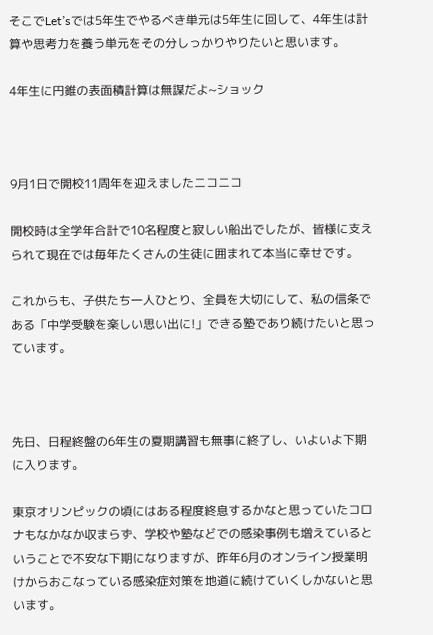そこでLet’sでは5年生でやるべき単元は5年生に回して、4年生は計算や思考力を養う単元をその分しっかりやりたいと思います。

4年生に円錐の表面積計算は無謀だよ~ショック



9月1日で開校11周年を迎えましたニコニコ

開校時は全学年合計で10名程度と寂しい船出でしたが、皆様に支えられて現在では毎年たくさんの生徒に囲まれて本当に幸せです。

これからも、子供たち一人ひとり、全員を大切にして、私の信条である「中学受験を楽しい思い出に!」できる塾であり続けたいと思っています。



先日、日程終盤の6年生の夏期講習も無事に終了し、いよいよ下期に入ります。

東京オリンピックの頃にはある程度終息するかなと思っていたコロナもなかなか収まらず、学校や塾などでの感染事例も増えているということで不安な下期になりますが、昨年6月のオンライン授業明けからおこなっている感染症対策を地道に続けていくしかないと思います。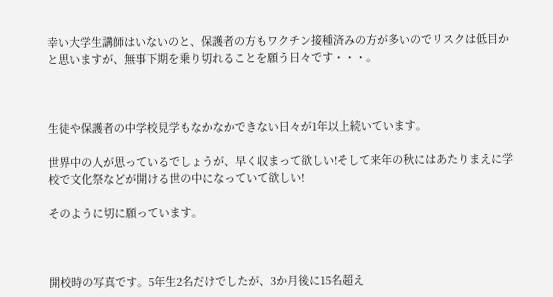幸い大学生講師はいないのと、保護者の方もワクチン接種済みの方が多いのでリスクは低目かと思いますが、無事下期を乗り切れることを願う日々です・・・。



生徒や保護者の中学校見学もなかなかできない日々が1年以上続いています。

世界中の人が思っているでしょうが、早く収まって欲しい!そして来年の秋にはあたりまえに学校で文化祭などが開ける世の中になっていて欲しい!

そのように切に願っています。



開校時の写真です。5年生2名だけでしたが、3か月後に15名超え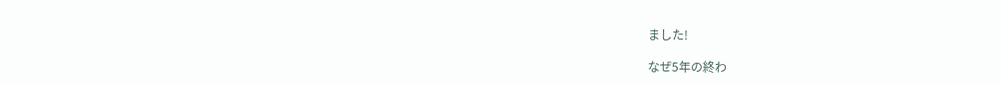ました!

なぜ5年の終わ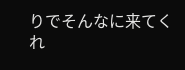りでそんなに来てくれ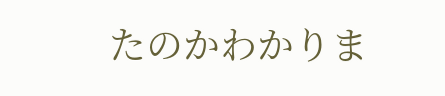たのかわかりま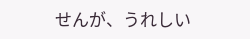せんが、うれしい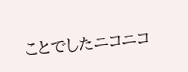ことでしたニコニコ